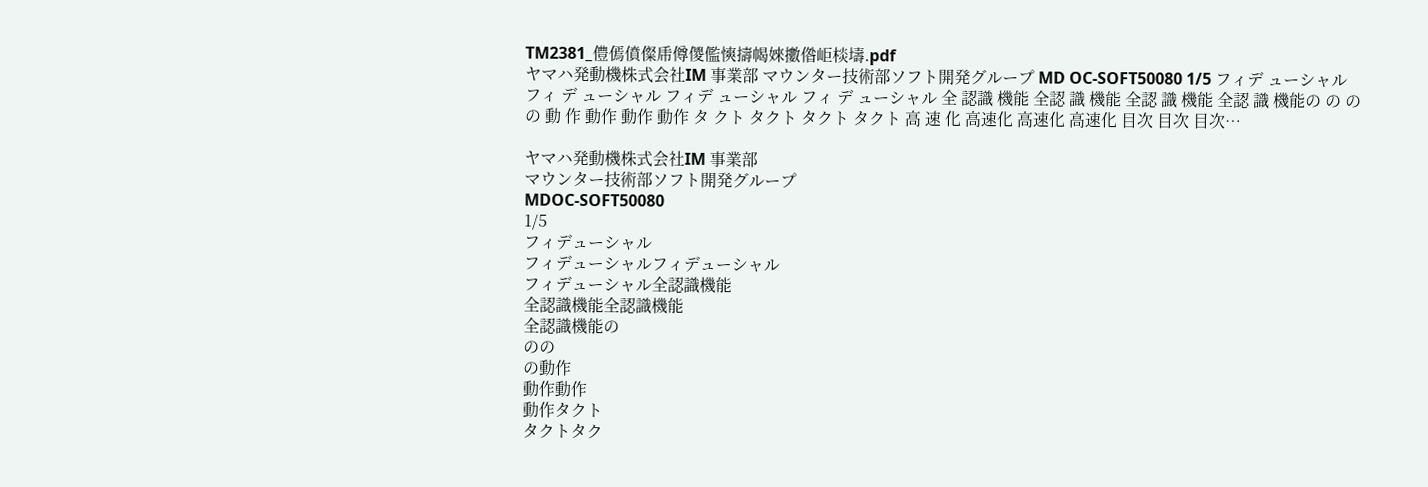TM2381_僼傿僨儏乕僔儍儖慡擣幆婡擻偺岠棪壔.pdf
ヤマハ発動機株式会社IM 事業部 マウンター技術部ソフト開発グループ MD OC-SOFT50080 1/5 フィデ ューシャル フィ デ ューシャル フィデ ューシャル フィ デ ューシャル 全 認識 機能 全認 識 機能 全認 識 機能 全認 識 機能の の の の 動 作 動作 動作 動作 タ クト タクト タクト タクト 高 速 化 高速化 高速化 高速化 目次 目次 目次…

ヤマハ発動機株式会社IM 事業部
マウンター技術部ソフト開発グループ
MDOC-SOFT50080
1/5
フィデューシャル
フィデューシャルフィデューシャル
フィデューシャル全認識機能
全認識機能全認識機能
全認識機能の
のの
の動作
動作動作
動作タクト
タクトタク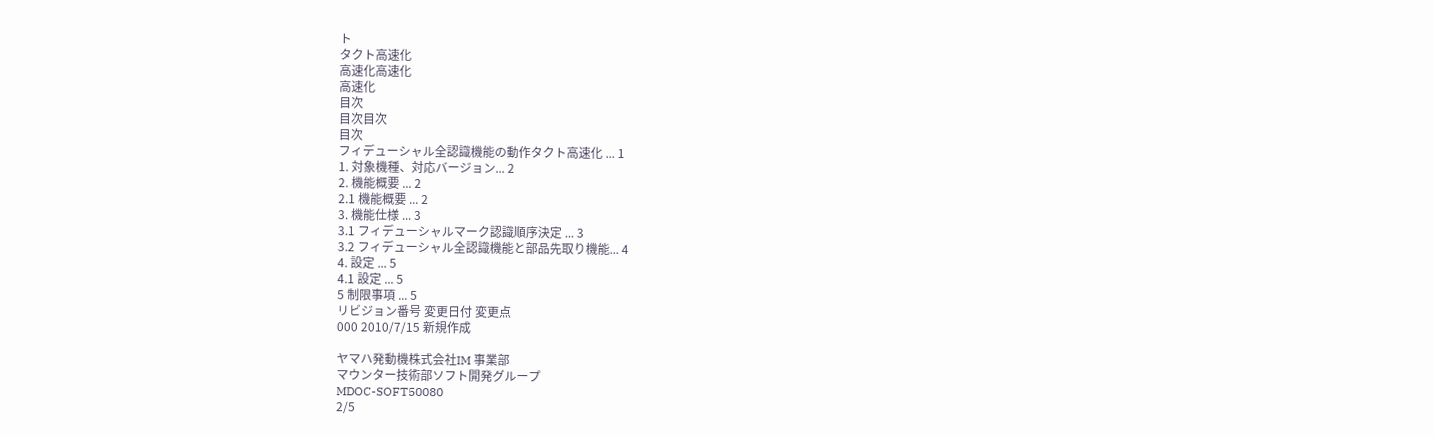ト
タクト高速化
高速化高速化
高速化
目次
目次目次
目次
フィデューシャル全認識機能の動作タクト高速化 ... 1
1. 対象機種、対応バージョン... 2
2. 機能概要 ... 2
2.1 機能概要 ... 2
3. 機能仕様 ... 3
3.1 フィデューシャルマーク認識順序決定 ... 3
3.2 フィデューシャル全認識機能と部品先取り機能... 4
4. 設定 ... 5
4.1 設定 ... 5
5 制限事項 ... 5
リビジョン番号 変更日付 変更点
000 2010/7/15 新規作成

ヤマハ発動機株式会社IM 事業部
マウンター技術部ソフト開発グループ
MDOC-SOFT50080
2/5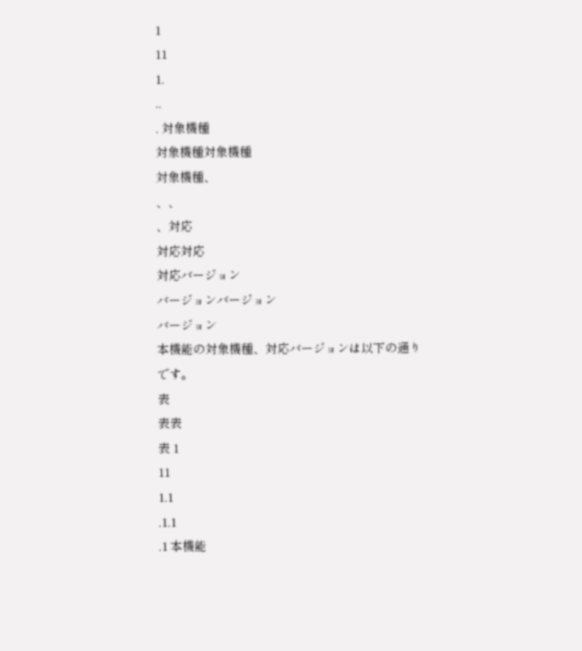1
11
1.
..
. 対象機種
対象機種対象機種
対象機種、
、、
、対応
対応対応
対応バージョン
バージョンバージョン
バージョン
本機能の対象機種、対応バージョンは以下の通りです。
表
表表
表 1
11
1.1
.1.1
.1 本機能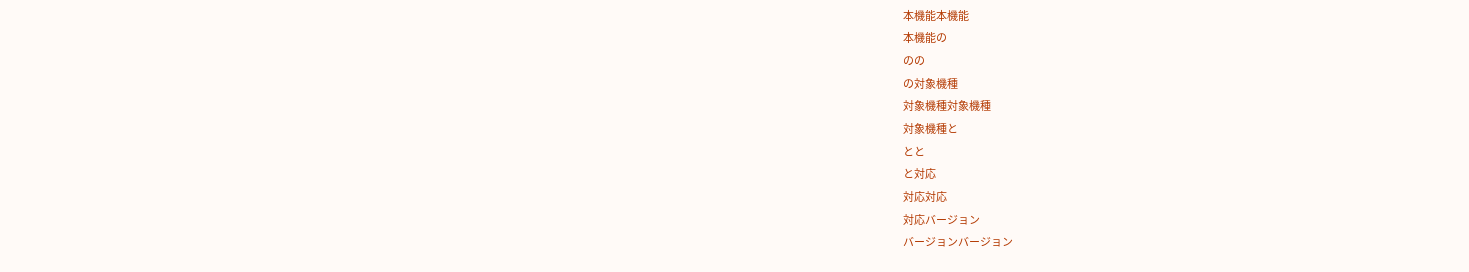本機能本機能
本機能の
のの
の対象機種
対象機種対象機種
対象機種と
とと
と対応
対応対応
対応バージョン
バージョンバージョン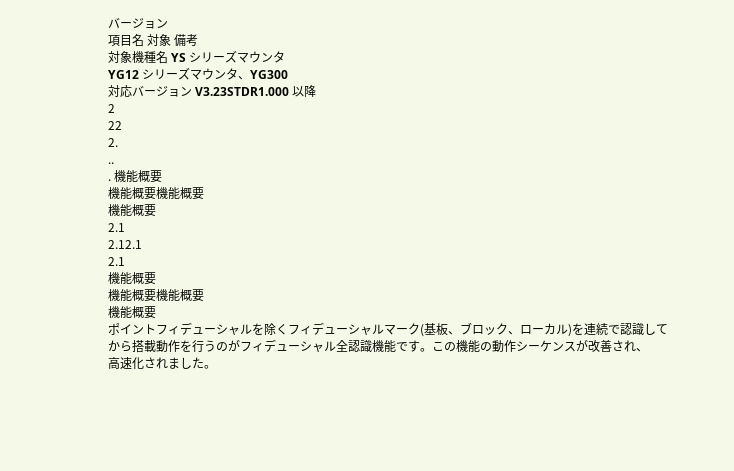バージョン
項目名 対象 備考
対象機種名 YS シリーズマウンタ
YG12 シリーズマウンタ、YG300
対応バージョン V3.23STDR1.000 以降
2
22
2.
..
. 機能概要
機能概要機能概要
機能概要
2.1
2.12.1
2.1
機能概要
機能概要機能概要
機能概要
ポイントフィデューシャルを除くフィデューシャルマーク(基板、ブロック、ローカル)を連続で認識して
から搭載動作を行うのがフィデューシャル全認識機能です。この機能の動作シーケンスが改善され、
高速化されました。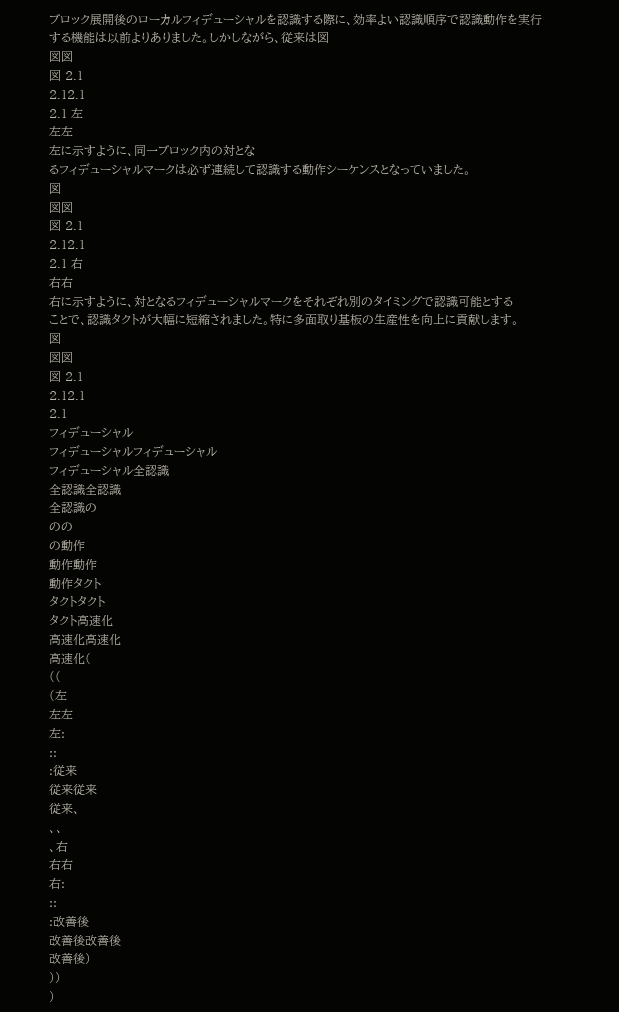ブロック展開後のローカルフィデューシャルを認識する際に、効率よい認識順序で認識動作を実行
する機能は以前よりありました。しかしながら、従来は図
図図
図 2.1
2.12.1
2.1 左
左左
左に示すように、同一ブロック内の対とな
るフィデューシャルマークは必ず連続して認識する動作シーケンスとなっていました。
図
図図
図 2.1
2.12.1
2.1 右
右右
右に示すように、対となるフィデューシャルマークをそれぞれ別のタイミングで認識可能とする
ことで、認識タクトが大幅に短縮されました。特に多面取り基板の生産性を向上に貢献します。
図
図図
図 2.1
2.12.1
2.1
フィデューシャル
フィデューシャルフィデューシャル
フィデューシャル全認識
全認識全認識
全認識の
のの
の動作
動作動作
動作タクト
タクトタクト
タクト高速化
高速化高速化
高速化(
((
(左
左左
左:
::
:従来
従来従来
従来、
、、
、右
右右
右:
::
:改善後
改善後改善後
改善後)
))
)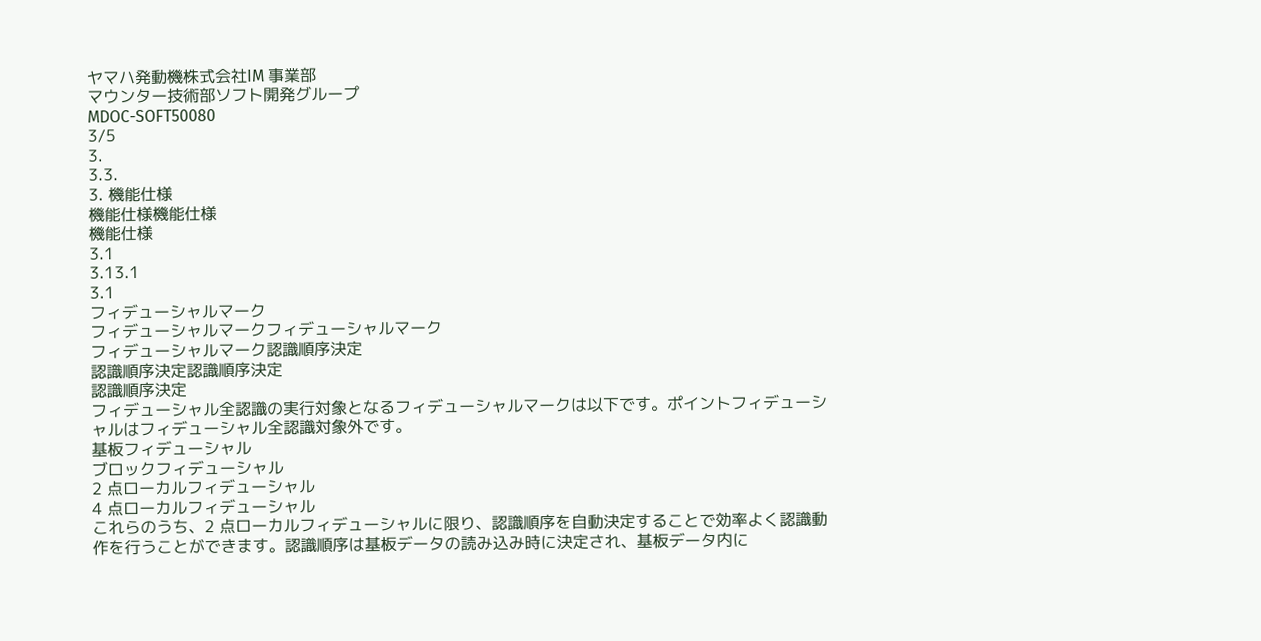ヤマハ発動機株式会社IM 事業部
マウンター技術部ソフト開発グループ
MDOC-SOFT50080
3/5
3.
3.3.
3. 機能仕様
機能仕様機能仕様
機能仕様
3.1
3.13.1
3.1
フィデューシャルマーク
フィデューシャルマークフィデューシャルマーク
フィデューシャルマーク認識順序決定
認識順序決定認識順序決定
認識順序決定
フィデューシャル全認識の実行対象となるフィデューシャルマークは以下です。ポイントフィデューシ
ャルはフィデューシャル全認識対象外です。
基板フィデューシャル
ブロックフィデューシャル
2 点ローカルフィデューシャル
4 点ローカルフィデューシャル
これらのうち、2 点ローカルフィデューシャルに限り、認識順序を自動決定することで効率よく認識動
作を行うことができます。認識順序は基板データの読み込み時に決定され、基板データ内に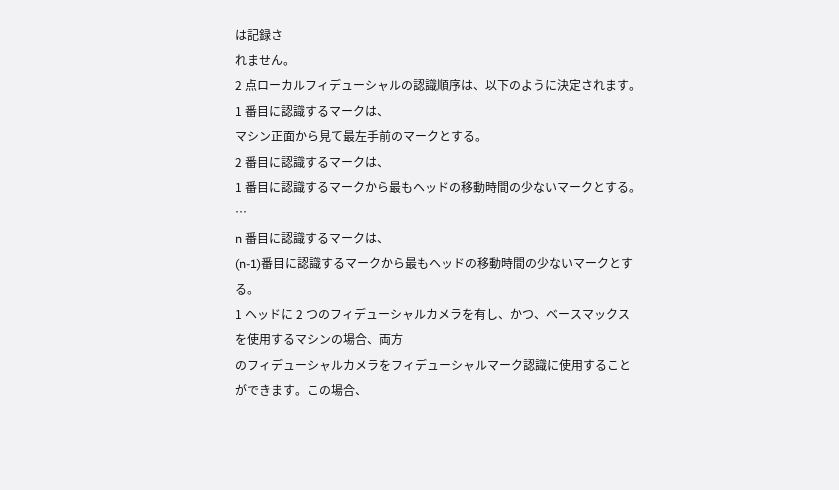は記録さ
れません。
2 点ローカルフィデューシャルの認識順序は、以下のように決定されます。
1 番目に認識するマークは、
マシン正面から見て最左手前のマークとする。
2 番目に認識するマークは、
1 番目に認識するマークから最もヘッドの移動時間の少ないマークとする。
…
n 番目に認識するマークは、
(n-1)番目に認識するマークから最もヘッドの移動時間の少ないマークとする。
1 ヘッドに 2 つのフィデューシャルカメラを有し、かつ、ベースマックスを使用するマシンの場合、両方
のフィデューシャルカメラをフィデューシャルマーク認識に使用することができます。この場合、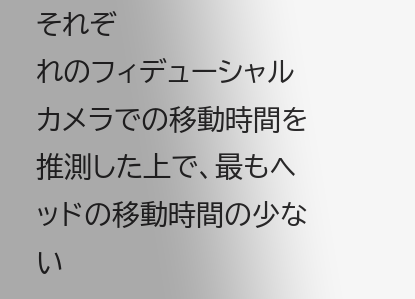それぞ
れのフィデューシャルカメラでの移動時間を推測した上で、最もヘッドの移動時間の少ない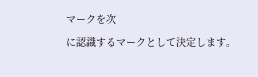マークを次
に認識するマークとして決定します。